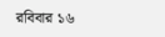রবিবার ১৬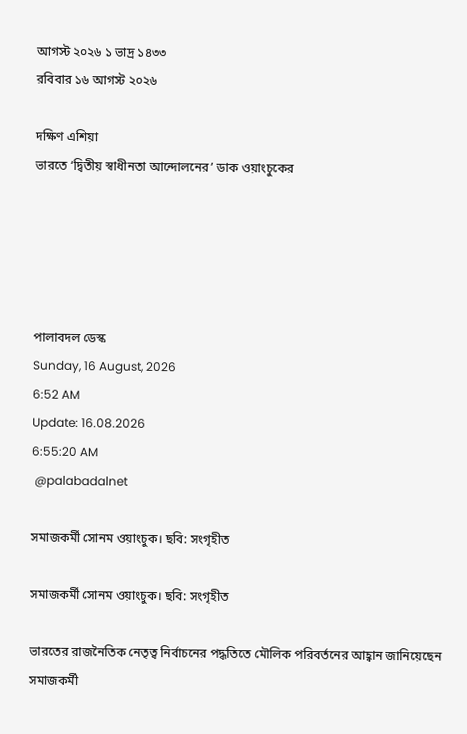আগস্ট ২০২৬ ১ ভাদ্র ১৪৩৩
রবিবার ১৬ আগস্ট ২০২৬

দক্ষিণ এশিয়া
ভারতে ‘দ্বিতীয় স্বাধীনতা আন্দোলনের’ ডাক ওয়াংচুকের





পালাবদল ডেস্ক
Sunday, 16 August, 2026
6:52 AM
Update: 16.08.2026
6:55:20 AM
 @palabadalnet

সমাজকর্মী সোনম ওয়াংচুক। ছবি: সংগৃহীত

সমাজকর্মী সোনম ওয়াংচুক। ছবি: সংগৃহীত

ভারতের রাজনৈতিক নেতৃত্ব নির্বাচনের পদ্ধতিতে মৌলিক পরিবর্তনের আহ্বান জানিয়েছেন সমাজকর্মী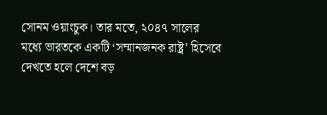সোনম ওয়াংচুক। তার মতে, ২০৪৭ সালের মধ্যে ভারতকে একটি ‘সম্মানজনক রাষ্ট্র’ হিসেবে দেখতে হলে দেশে বড়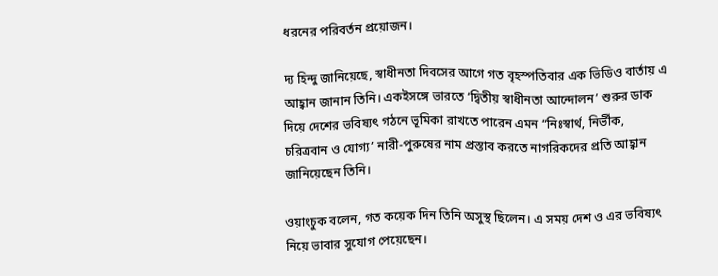ধরনের পরিবর্তন প্রয়োজন।

দ্য হিন্দু জানিয়েছে, স্বাধীনতা দিবসের আগে গত বৃহস্পতিবার এক ভিডিও বার্তায় এ আহ্বান জানান তিনি। একইসঙ্গে ভারতে ‘দ্বিতীয় স্বাধীনতা আন্দোলন’ শুরুর ডাক দিয়ে দেশের ভবিষ্যৎ গঠনে ভূমিকা রাখতে পারেন এমন “নিঃস্বার্থ, নির্ভীক, চরিত্রবান ও যোগ্য’ নারী-পুরুষের নাম প্রস্তাব করতে নাগরিকদের প্রতি আহ্বান জানিয়েছেন তিনি।

ওয়াংচুক বলেন, গত কয়েক দিন তিনি অসুস্থ ছিলেন। এ সময় দেশ ও এর ভবিষ্যৎ নিয়ে ভাবার সুযোগ পেয়েছেন।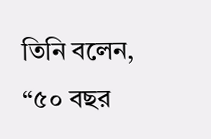তিনি বলেন, “৫০ বছর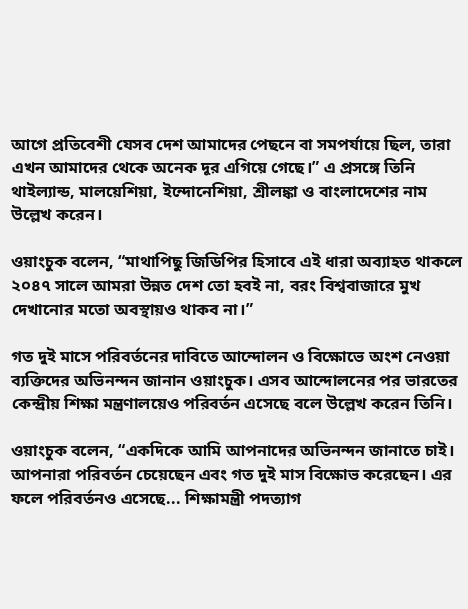আগে প্রতিবেশী যেসব দেশ আমাদের পেছনে বা সমপর্যায়ে ছিল, তারা এখন আমাদের থেকে অনেক দূর এগিয়ে গেছে।” এ প্রসঙ্গে তিনি থাইল্যান্ড, মালয়েশিয়া, ইন্দোনেশিয়া, শ্রীলঙ্কা ও বাংলাদেশের নাম উল্লেখ করেন।

ওয়াংচুক বলেন, “মাথাপিছু জিডিপির হিসাবে এই ধারা অব্যাহত থাকলে ২০৪৭ সালে আমরা উন্নত দেশ তো হবই না, বরং বিশ্ববাজারে মুখ দেখানোর মতো অবস্থায়ও থাকব না।”

গত দুই মাসে পরিবর্তনের দাবিতে আন্দোলন ও বিক্ষোভে অংশ নেওয়া ব্যক্তিদের অভিনন্দন জানান ওয়াংচুক। এসব আন্দোলনের পর ভারতের কেন্দ্রীয় শিক্ষা মন্ত্রণালয়েও পরিবর্তন এসেছে বলে উল্লেখ করেন তিনি।

ওয়াংচুক বলেন, “একদিকে আমি আপনাদের অভিনন্দন জানাতে চাই। আপনারা পরিবর্তন চেয়েছেন এবং গত দুই মাস বিক্ষোভ করেছেন। এর ফলে পরিবর্তনও এসেছে... শিক্ষামন্ত্রী পদত্যাগ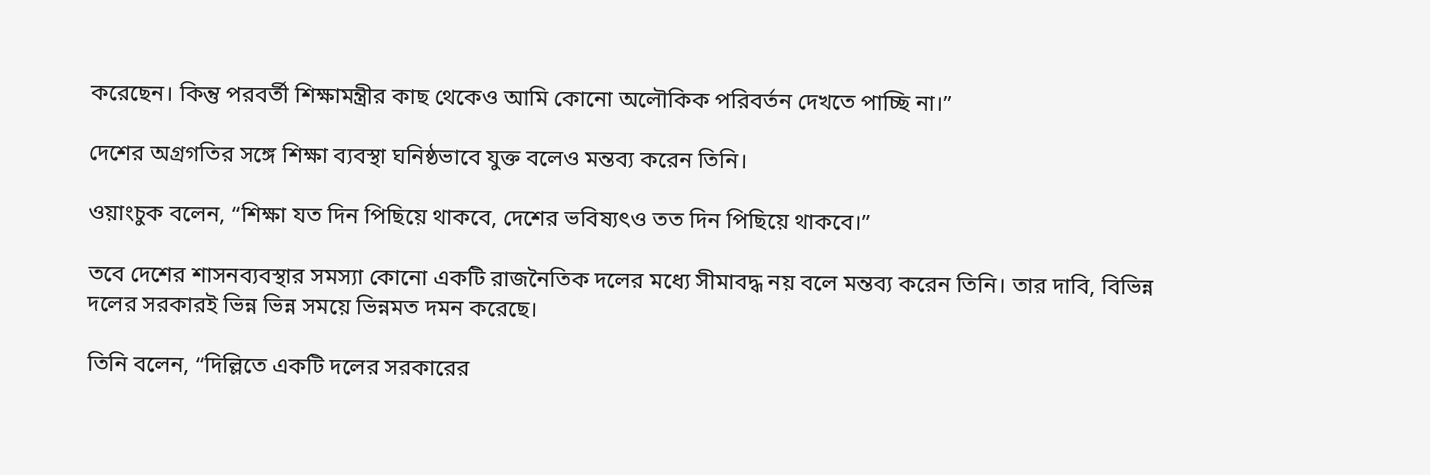করেছেন। কিন্তু পরবর্তী শিক্ষামন্ত্রীর কাছ থেকেও আমি কোনো অলৌকিক পরিবর্তন দেখতে পাচ্ছি না।”

দেশের অগ্রগতির সঙ্গে শিক্ষা ব্যবস্থা ঘনিষ্ঠভাবে যুক্ত বলেও মন্তব্য করেন তিনি।

ওয়াংচুক বলেন, “শিক্ষা যত দিন পিছিয়ে থাকবে, দেশের ভবিষ্যৎও তত দিন পিছিয়ে থাকবে।”

তবে দেশের শাসনব্যবস্থার সমস্যা কোনো একটি রাজনৈতিক দলের মধ্যে সীমাবদ্ধ নয় বলে মন্তব্য করেন তিনি। তার দাবি, বিভিন্ন দলের সরকারই ভিন্ন ভিন্ন সময়ে ভিন্নমত দমন করেছে।

তিনি বলেন, “দিল্লিতে একটি দলের সরকারের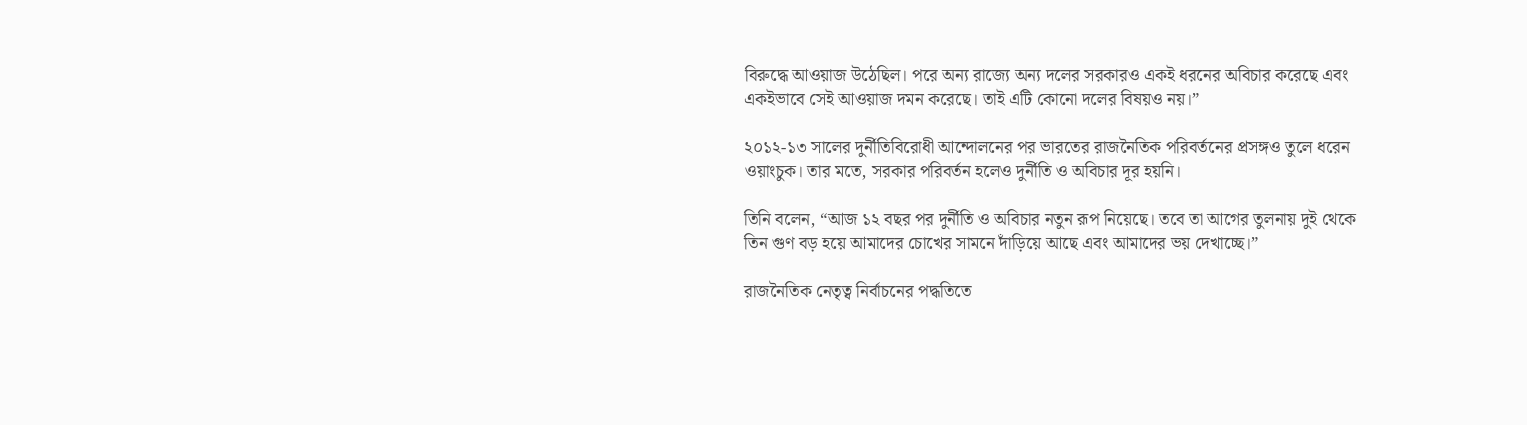বিরুদ্ধে আওয়াজ উঠেছিল। পরে অন্য রাজ্যে অন্য দলের সরকারও একই ধরনের অবিচার করেছে এবং একইভাবে সেই আওয়াজ দমন করেছে। তাই এটি কোনো দলের বিষয়ও নয়।”

২০১২-১৩ সালের দুর্নীতিবিরোধী আন্দোলনের পর ভারতের রাজনৈতিক পরিবর্তনের প্রসঙ্গও তুলে ধরেন ওয়াংচুক। তার মতে, সরকার পরিবর্তন হলেও দুর্নীতি ও অবিচার দূর হয়নি।

তিনি বলেন, “আজ ১২ বছর পর দুর্নীতি ও অবিচার নতুন রূপ নিয়েছে। তবে তা আগের তুলনায় দুই থেকে তিন গুণ বড় হয়ে আমাদের চোখের সামনে দাঁড়িয়ে আছে এবং আমাদের ভয় দেখাচ্ছে।”

রাজনৈতিক নেতৃত্ব নির্বাচনের পদ্ধতিতে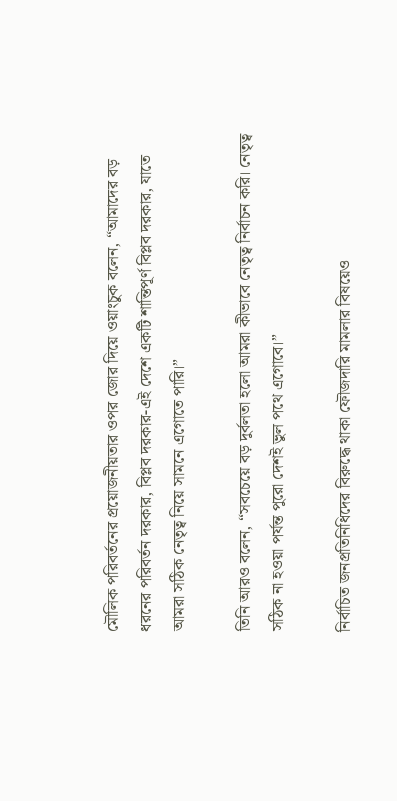মৌলিক পরিবর্তনের প্রয়োজনীয়তার ওপর জোর দিয়ে ওয়াংচুক বলেন, “আমাদের বড় ধরনের পরিবর্তন দরকার, বিপ্লব দরকার-এই দেশে একটি শান্তিপূর্ণ বিপ্লব দরকার, যাতে আমরা সঠিক নেতৃত্ব নিয়ে সামনে এগোতে পারি।”

তিনি আরও বলেন, “সবচেয়ে বড় দুর্বলতা হলো আমরা কীভাবে নেতৃত্ব নির্বাচন করি। নেতৃত্ব সঠিক না হওয়া পর্যন্ত পুরো দেশই ভুল পথে এগোবে।”

নির্বাচিত জনপ্রতিনিধিদের বিরুদ্ধে থাকা ফৌজদারি মামলার বিষয়েও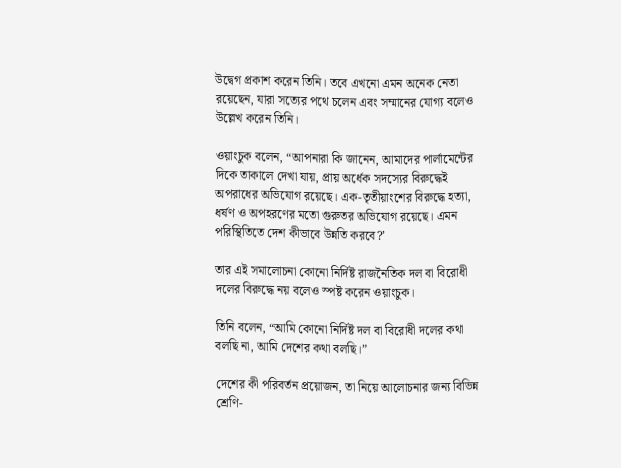উদ্বেগ প্রকাশ করেন তিনি। তবে এখনো এমন অনেক নেতা রয়েছেন, যারা সত্যের পথে চলেন এবং সম্মানের যোগ্য বলেও উল্লেখ করেন তিনি।

ওয়াংচুক বলেন, “আপনারা কি জানেন, আমাদের পার্লামেন্টের দিকে তাকালে দেখা যায়, প্রায় অর্ধেক সদস্যের বিরুদ্ধেই অপরাধের অভিযোগ রয়েছে। এক-তৃতীয়াংশের বিরুদ্ধে হত্যা, ধর্ষণ ও অপহরণের মতো গুরুতর অভিযোগ রয়েছে। এমন পরিস্থিতিতে দেশ কীভাবে উন্নতি করবে?’

তার এই সমালোচনা কোনো নির্দিষ্ট রাজনৈতিক দল বা বিরোধী দলের বিরুদ্ধে নয় বলেও স্পষ্ট করেন ওয়াংচুক।

তিনি বলেন, “আমি কোনো নির্দিষ্ট দল বা বিরোধী দলের কথা বলছি না, আমি দেশের কথা বলছি।”

দেশের কী পরিবর্তন প্রয়োজন, তা নিয়ে আলোচনার জন্য বিভিন্ন শ্রেণি-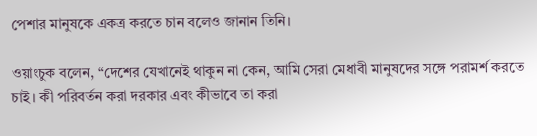পেশার মানুষকে একত্র করতে চান বলেও জানান তিনি।

ওয়াংচুক বলেন, “দেশের যেখানেই থাকুন না কেন, আমি সেরা মেধাবী মানুষদের সঙ্গে পরামর্শ করতে চাই। কী পরিবর্তন করা দরকার এবং কীভাবে তা করা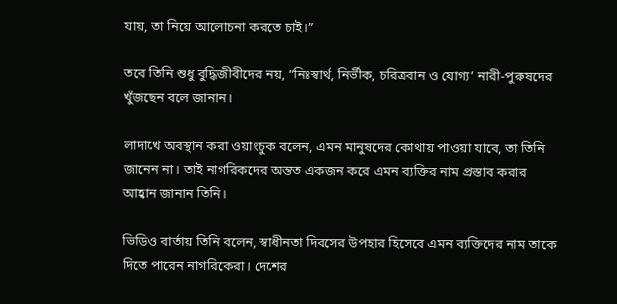যায়, তা নিয়ে আলোচনা করতে চাই।”

তবে তিনি শুধু বুদ্ধিজীবীদের নয়, “নিঃস্বার্থ, নির্ভীক, চরিত্রবান ও যোগ্য’ নারী-পুরুষদের খুঁজছেন বলে জানান।

লাদাখে অবস্থান করা ওয়াংচুক বলেন, এমন মানুষদের কোথায় পাওয়া যাবে, তা তিনি জানেন না। তাই নাগরিকদের অন্তত একজন করে এমন ব্যক্তির নাম প্রস্তাব করার আহ্বান জানান তিনি।

ভিডিও বার্তায় তিনি বলেন, স্বাধীনতা দিবসের উপহার হিসেবে এমন ব্যক্তিদের নাম তাকে দিতে পারেন নাগরিকেরা। দেশের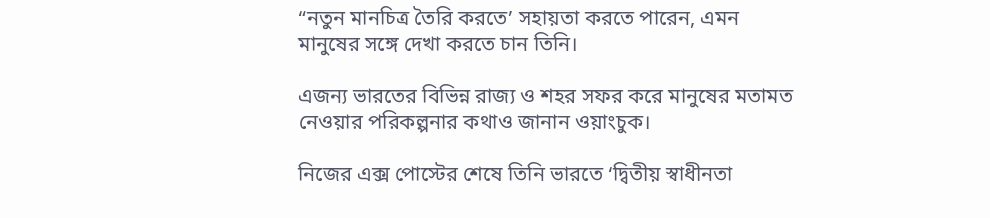“নতুন মানচিত্র তৈরি করতে’ সহায়তা করতে পারেন, এমন মানুষের সঙ্গে দেখা করতে চান তিনি।

এজন্য ভারতের বিভিন্ন রাজ্য ও শহর সফর করে মানুষের মতামত নেওয়ার পরিকল্পনার কথাও জানান ওয়াংচুক।

নিজের এক্স পোস্টের শেষে তিনি ভারতে ‘দ্বিতীয় স্বাধীনতা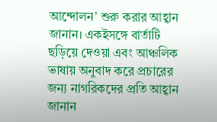আন্দোলন’ শুরু করার আহ্বান জানান। একইসঙ্গে বার্তাটি ছড়িয়ে দেওয়া এবং আঞ্চলিক ভাষায় অনুবাদ করে প্রচারের জন্য নাগরিকদের প্রতি আহ্বান জানান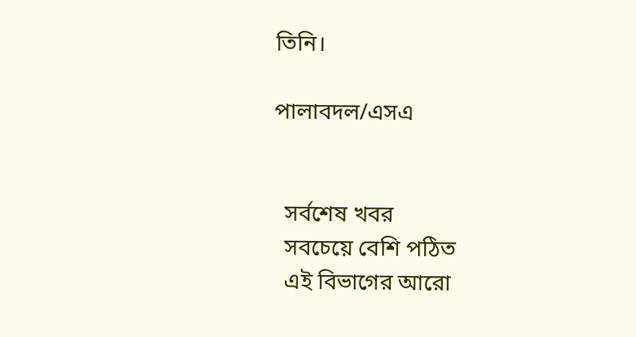তিনি।

পালাবদল/এসএ


  সর্বশেষ খবর
  সবচেয়ে বেশি পঠিত
  এই বিভাগের আরো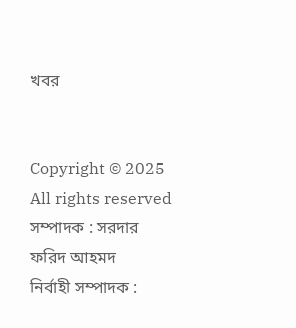খবর


Copyright © 2025
All rights reserved
সম্পাদক : সরদার ফরিদ আহমদ
নির্বাহী সম্পাদক :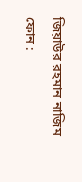জিয়াউর রহমান নাজিম
ফোন :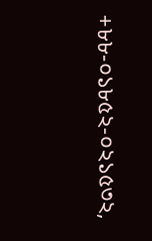+৮৮-০১৮৫২-০২১৫৩২,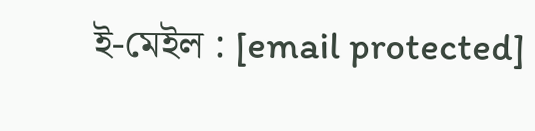ই-মেইল : [email protected]